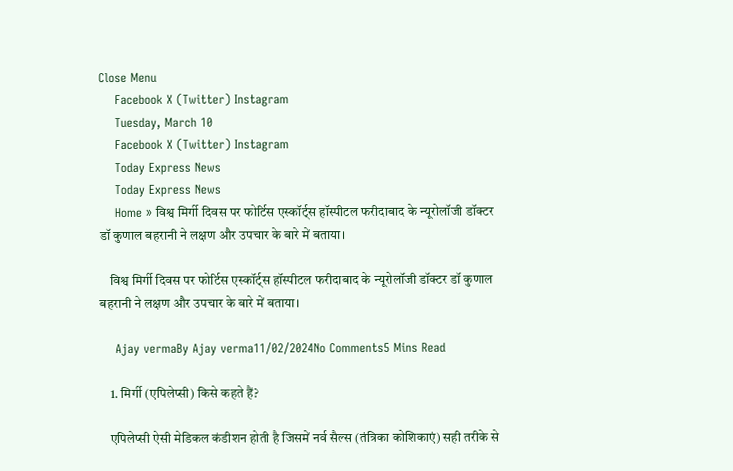Close Menu
    Facebook X (Twitter) Instagram
    Tuesday, March 10
    Facebook X (Twitter) Instagram
    Today Express News
    Today Express News
    Home » विश्व मिर्गी दिवस पर फोर्टिस एस्कॉर्ट्स हॉस्पीटल फरीदाबाद के न्यूरोलॉजी डॉक्टर डॉ कुणाल बहरानी ने लक्षण और उपचार के बारे में बताया।

    विश्व मिर्गी दिवस पर फोर्टिस एस्कॉर्ट्स हॉस्पीटल फरीदाबाद के न्यूरोलॉजी डॉक्टर डॉ कुणाल बहरानी ने लक्षण और उपचार के बारे में बताया।

    Ajay vermaBy Ajay verma11/02/2024No Comments5 Mins Read

    1. मिर्गी (एपिलेप्सी) किसे कहते हैं?

    एपिलेप्सी ऐसी मेडिकल कंडीशन होती है जिसमें नर्व सैल्स (तंत्रिका कोशिकाएं) सही तरीके से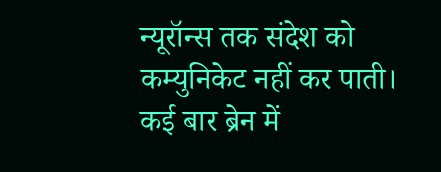न्यूरॉन्स तक संदेश को कम्युनिकेट नहीं कर पाती। कई बार ब्रेन में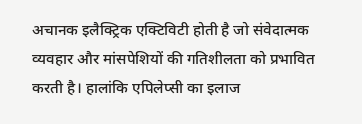अचानक इलैक्ट्रिक एक्टिविटी होती है जो संवेदात्मक व्यवहार और मांसपेशियों की गतिशीलता को प्रभावित करती है। हालांकि एपिलेप्सी का इलाज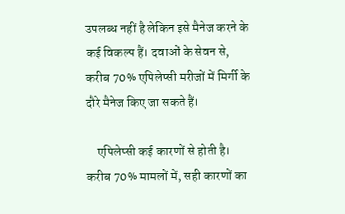उपलब्ध नहीं है लेकिन इसे मैनेज करने के कई विकल्प हैं। दवाओं के सेवन से, करीब 70% एपिलेप्सी मरीजों में मिर्गी के दौरे मैनेज किए जा सकते हैं।

    एपिलेप्सी कई कारणों से होती है। करीब 70% मामलों में, सही कारणों का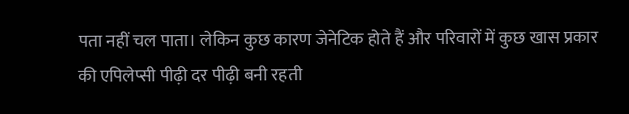पता नहीं चल पाता। लेकिन कुछ कारण जेनेटिक होते हैं और परिवारों में कुछ खास प्रकार की एपिलेप्सी पीढ़ी दर पीढ़ी बनी रहती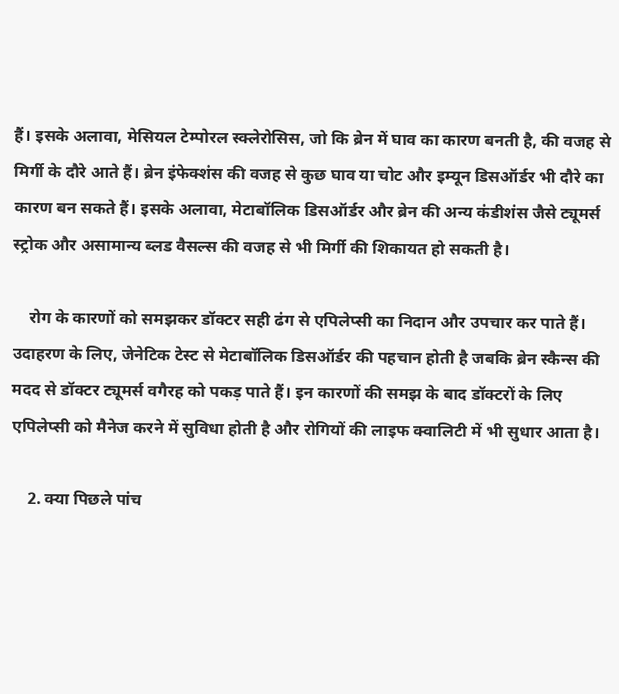हैं। इसके अलावा, मेसियल टेम्पोरल स्क्लेरोसिस, जो कि ब्रेन में घाव का कारण बनती है, की वजह से मिर्गी के दौरे आते हैं। ब्रेन इंफेक्शंस की वजह से कुछ घाव या चोट और इम्यून डिसऑर्डर भी दौरे का कारण बन सकते हैं। इसके अलावा, मेटाबॉलिक डिसऑर्डर और ब्रेन की अन्य कंडीशंस जैसे ट्यूमर्स स्ट्रोक और असामान्य ब्लड वैसल्स की वजह से भी मिर्गी की शिकायत हो सकती है।

    रोग के कारणों को समझकर डॉक्टर सही ढंग से एपिलेप्सी का निदान और उपचार कर पाते हैं। उदाहरण के लिए, जेनेटिक टेस्ट से मेटाबॉलिक डिसऑर्डर की पहचान होती है जबकि ब्रेन स्कैन्स की मदद से डॉक्टर ट्यूमर्स वगैरह को पकड़ पाते हैं। इन कारणों की समझ के बाद डॉक्टरों के लिए एपिलेप्सी को मैनेज करने में सुविधा होती है और रोगियों की लाइफ क्वालिटी में भी सुधार आता है।

    2. क्या पिछले पांच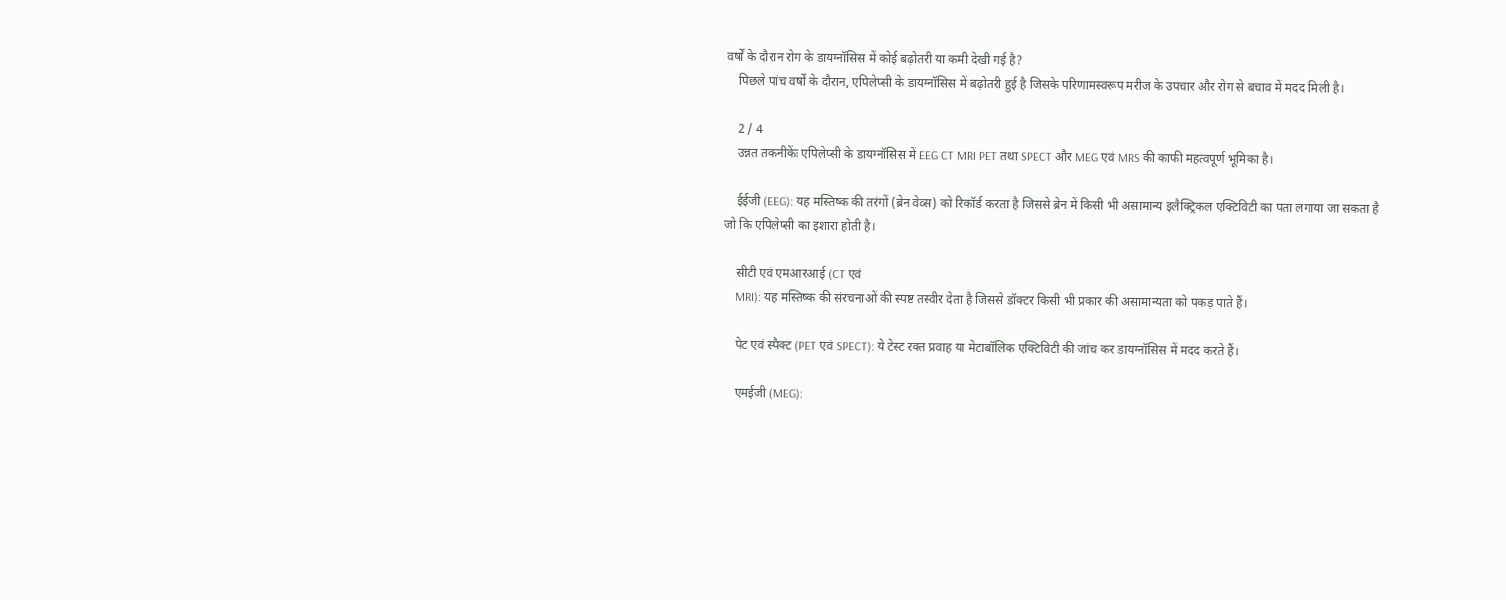वर्षों के दौरान रोग के डायग्नॉसिस में कोई बढ़ोतरी या कमी देखी गई है?
    पिछले पांच वर्षों के दौरान, एपिलेप्सी के डायग्नॉसिस में बढ़ोतरी हुई है जिसके परिणामस्वरूप मरीज के उपचार और रोग से बचाव में मदद मिली है।

    2 / 4
    उन्नत तकनीकेंः एपिलेप्सी के डायग्नॉसिस में EEG CT MRI PET तथा SPECT और MEG एवं MRS की काफी महत्वपूर्ण भूमिका है।

    ईईजी (EEG): यह मस्तिष्क की तरंगों (ब्रेन वेव्स) को रिकॉर्ड करता है जिससे ब्रेन में किसी भी असामान्य इलैक्ट्रिकल एक्टिविटी का पता लगाया जा सकता है जो कि एपिलेप्सी का इशारा होती है।

    सीटी एवं एमआरआई (CT एवं
    MRI): यह मस्तिष्क की संरचनाओं की स्पष्ट तस्वीर देता है जिससे डॉक्टर किसी भी प्रकार की असामान्यता को पकड़ पाते हैं।

    पेट एवं स्पैक्ट (PET एवं SPECT): ये टेस्ट रक्त प्रवाह या मेटाबॉलिक एक्टिविटी की जांच कर डायग्नॉसिस में मदद करते हैं।

    एमईजी (MEG):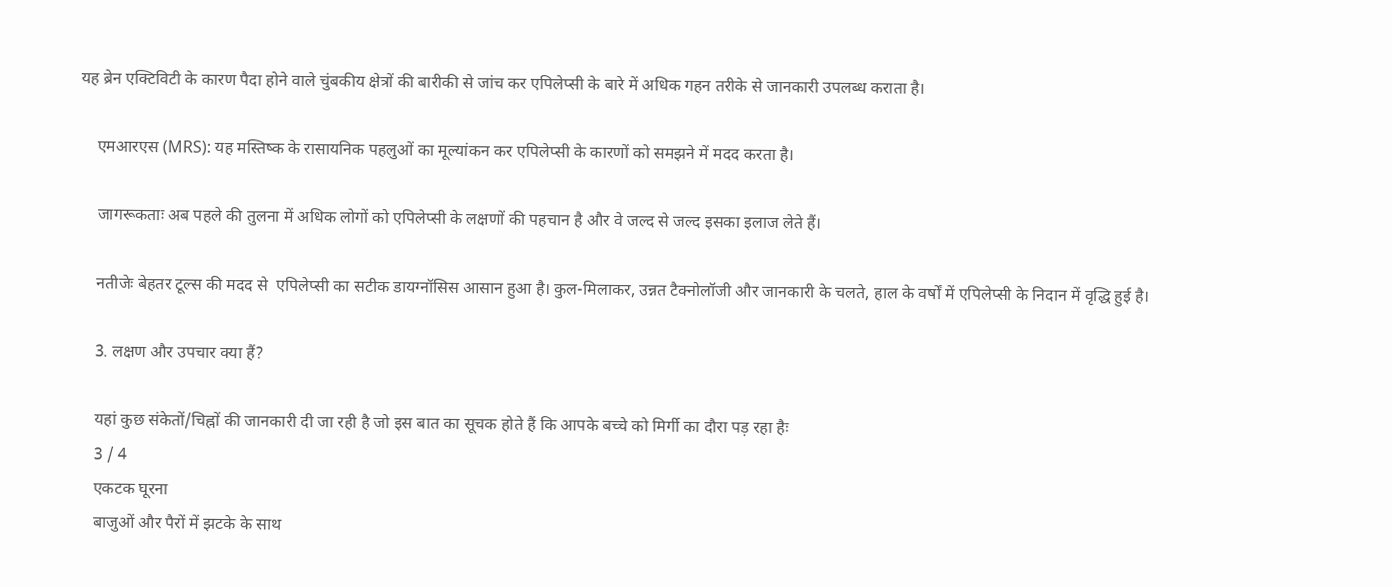यह ब्रेन एक्टिविटी के कारण पैदा होने वाले चुंबकीय क्षेत्रों की बारीकी से जांच कर एपिलेप्सी के बारे में अधिक गहन तरीके से जानकारी उपलब्ध कराता है।

    एमआरएस (MRS): यह मस्तिष्क के रासायनिक पहलुओं का मूल्यांकन कर एपिलेप्सी के कारणों को समझने में मदद करता है।

    जागरूकताः अब पहले की तुलना में अधिक लोगों को एपिलेप्सी के लक्षणों की पहचान है और वे जल्द से जल्द इसका इलाज लेते हैं।

    नतीजेः बेहतर टूल्स की मदद से  एपिलेप्सी का सटीक डायग्नॉसिस आसान हुआ है। कुल-मिलाकर, उन्नत टैक्नोलॉजी और जानकारी के चलते, हाल के वर्षों में एपिलेप्सी के निदान में वृद्धि हुई है।

    3. लक्षण और उपचार क्या हैं?

    यहां कुछ संकेतों/चिह्नों की जानकारी दी जा रही है जो इस बात का सूचक होते हैं कि आपके बच्चे को मिर्गी का दौरा पड़ रहा हैः
    3 / 4
    एकटक घूरना
    बाजुओं और पैरों में झटके के साथ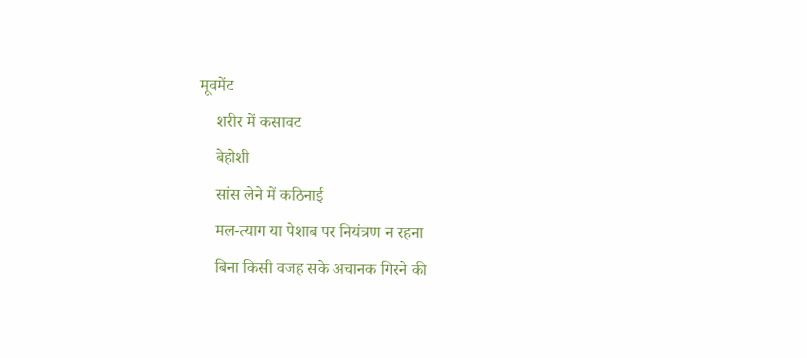मूवमेंट
    शरीर में कसावट
    बेहोशी
    सांस लेने में कठिनाई
    मल-त्याग या पेशाब पर नियंत्रण न रहना
    बिना किसी वजह सके अचानक गिरने की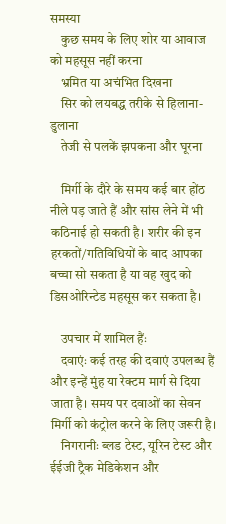समस्या
    कुछ समय के लिए शोर या आवाज को महसूस नहीं करना
    भ्रमित या अचंभित दिखना
    सिर को लयबद्ध तरीके से हिलाना-डुलाना
    तेजी से पलकें झपकना और घूरना

    मिर्गी के दौरे के समय कई बार होंठ नीले पड़ जाते हैं और सांस लेने में भी कठिनाई हो सकती है। शरीर की इन हरकतों/गतिविधियों के बाद आपका बच्चा सो सकता है या वह खुद को डिसओरिन्टेड महसूस कर सकता है।

    उपचार में शामिल हैंः
    दवाएंः कई तरह की दवाएं उपलब्ध हैं और इन्हें मुंह या रेक्टम मार्ग से दिया जाता है। समय पर दवाओं का सेवन मिर्गी को कंट्रोल करने के लिए जरूरी है।
    निगरानीः ब्लड टेस्ट, यूरिन टेस्ट और ईईजी ट्रैक मेडिकेशन और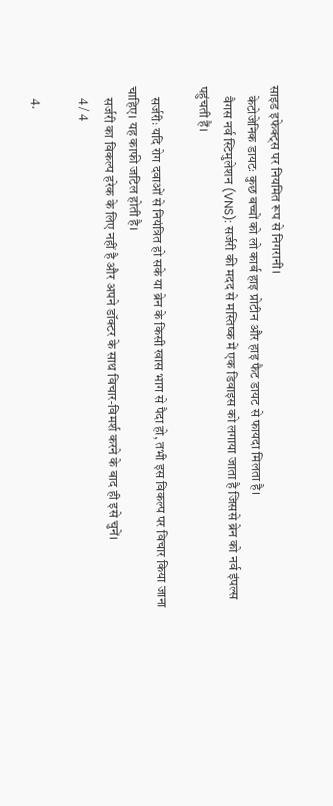साइड इफेक्ट्स पर नियमित रूप से निगरानी।
    केटोजेनिक डायटः कुछ बच्चों को लो कार्ब हाइ प्रोटीन और हाइ फैट डायट से फायदा मिलता है।
    वैगस नर्व स्टिमुलेशन (VNS): सर्जरी की मदद से मस्तिष्क में एक डिवाइस को लगाया जाता है जिससे ब्रेन को नर्व इंपल्स पहुंचती हैं।

    सर्जरीः यदि रोग दवाओं से नियंत्रित हो सके या ब्रेन के किसी खास भाग से पैदा हो, तभी इस विकल्प पर विचार किया जाना चाहिए। यह काफी जटिल होती है।
    सर्जरी का विकल्प हरेक के लिए नहीं है और अपने डॉक्टर के साथ विचार-विमर्श करने के बाद ही इसे चुनें।
    4 / 4

    4.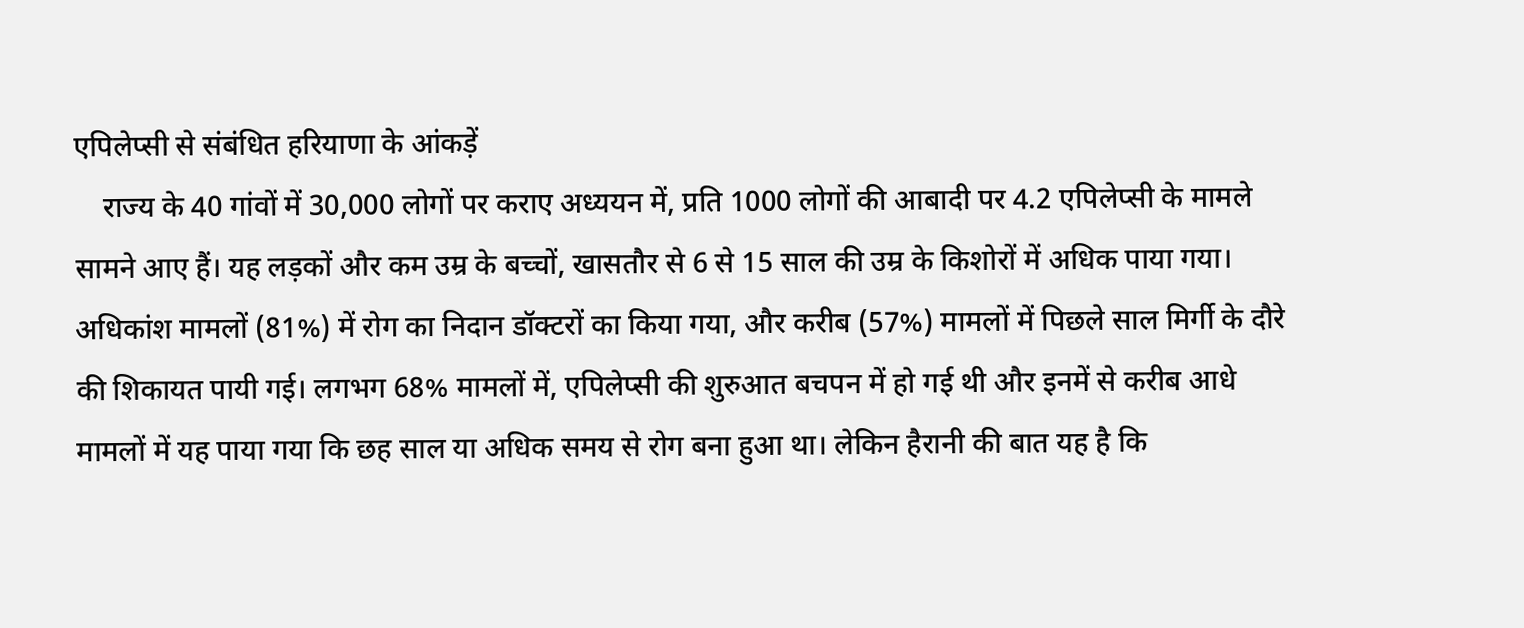एपिलेप्सी से संबंधित हरियाणा के आंकड़ें
    राज्य के 40 गांवों में 30,000 लोगों पर कराए अध्ययन में, प्रति 1000 लोगों की आबादी पर 4.2 एपिलेप्सी के मामले सामने आए हैं। यह लड़कों और कम उम्र के बच्चों, खासतौर से 6 से 15 साल की उम्र के किशोरों में अधिक पाया गया। अधिकांश मामलों (81%) में रोग का निदान डॉक्टरों का किया गया, और करीब (57%) मामलों में पिछले साल मिर्गी के दौरे की शिकायत पायी गई। लगभग 68% मामलों में, एपिलेप्सी की शुरुआत बचपन में हो गई थी और इनमें से करीब आधे मामलों में यह पाया गया कि छह साल या अधिक समय से रोग बना हुआ था। लेकिन हैरानी की बात यह है कि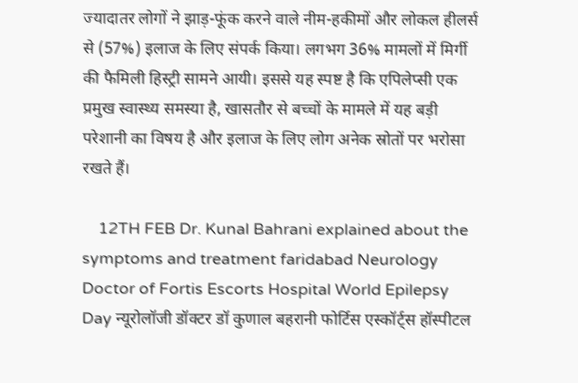ज्यादातर लोगों ने झाड़-फूंक करने वाले नीम-हकीमों और लोकल हीलर्स से (57%) इलाज के लिए संपर्क किया। लगभग 36% मामलों में मिर्गी की फैमिली हिस्ट्री सामने आयी। इससे यह स्पष्ट है कि एपिलेप्सी एक प्रमुख स्वास्थ्य समस्या है, खासतौर से बच्चों के मामले में यह बड़ी परेशानी का विषय है और इलाज के लिए लोग अनेक स्रोतों पर भरोसा रखते हैं।

    12TH FEB Dr. Kunal Bahrani explained about the symptoms and treatment faridabad Neurology Doctor of Fortis Escorts Hospital World Epilepsy Day न्यूरोलॉजी डॉक्टर डॉ कुणाल बहरानी फोर्टिस एस्कॉर्ट्स हॉस्पीटल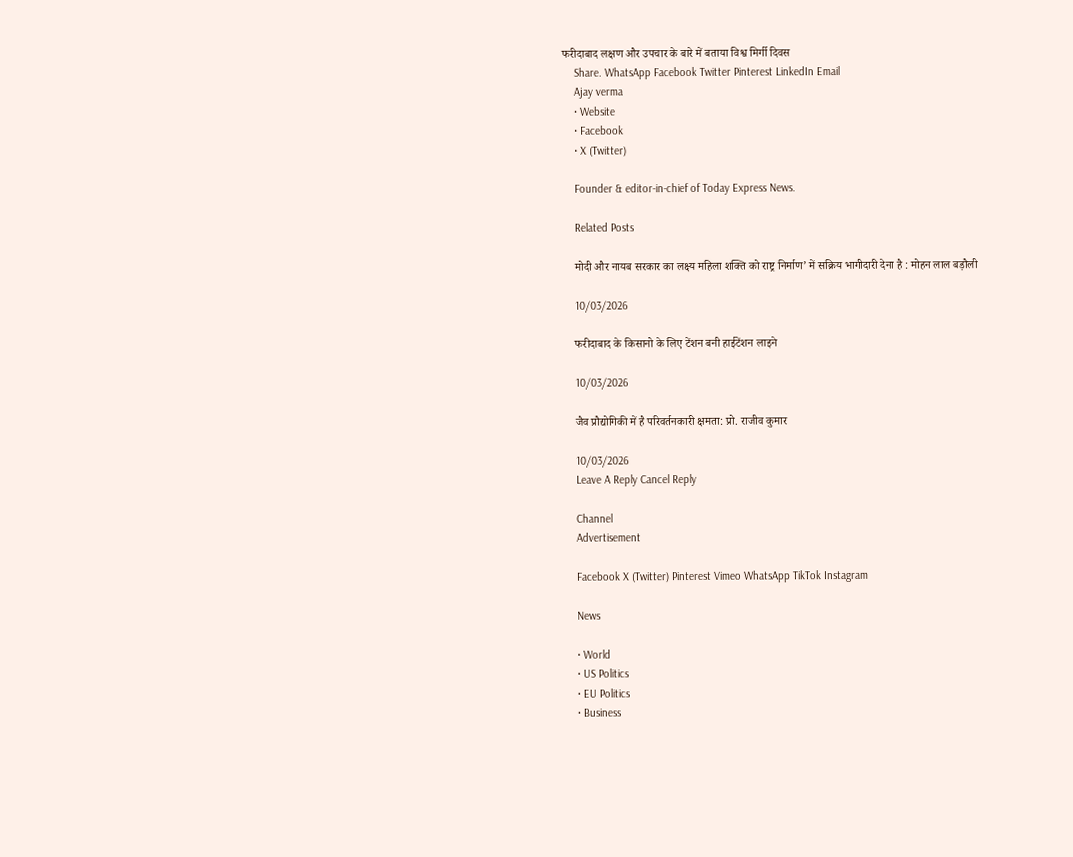फरीदाबाद लक्षण और उपचार के बारे में बताया विश्व मिर्गी दिवस
    Share. WhatsApp Facebook Twitter Pinterest LinkedIn Email
    Ajay verma
    • Website
    • Facebook
    • X (Twitter)

    Founder & editor-in-chief of Today Express News.

    Related Posts

    मोदी और नायब सरकार का लक्ष्य महिला शक्ति को राष्ट्र निर्माण’ में सक्रिय भागीदारी देना है : मोहन लाल बड़ौली

    10/03/2026

    फरीदाबाद के किसानो के लिए टेंशन बनी हाईटेंशन लाइने

    10/03/2026

    जैव प्रौद्योगिकी में है परिवर्तनकारी क्षमता: प्रो. राजीव कुमार

    10/03/2026
    Leave A Reply Cancel Reply

    Channel
    Advertisement

    Facebook X (Twitter) Pinterest Vimeo WhatsApp TikTok Instagram

    News

    • World
    • US Politics
    • EU Politics
    • Business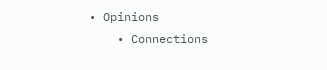• Opinions
    • Connections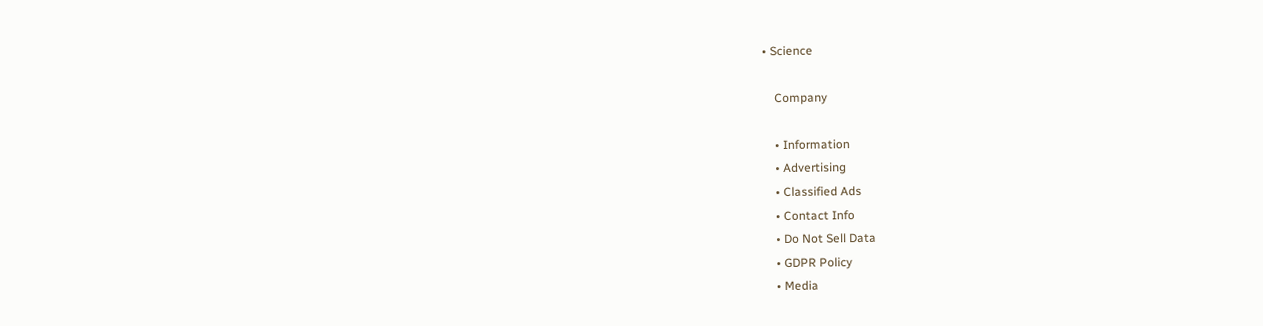• Science

    Company

    • Information
    • Advertising
    • Classified Ads
    • Contact Info
    • Do Not Sell Data
    • GDPR Policy
    • Media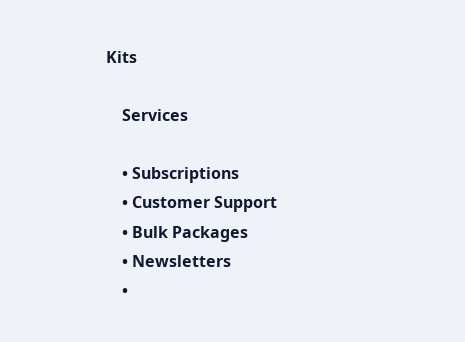Kits

    Services

    • Subscriptions
    • Customer Support
    • Bulk Packages
    • Newsletters
    •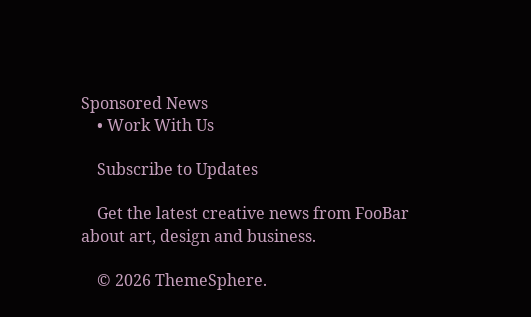Sponsored News
    • Work With Us

    Subscribe to Updates

    Get the latest creative news from FooBar about art, design and business.

    © 2026 ThemeSphere.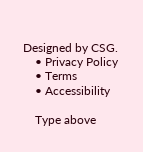Designed by CSG.
    • Privacy Policy
    • Terms
    • Accessibility

    Type above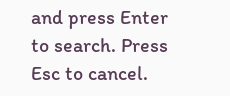and press Enter to search. Press Esc to cancel.